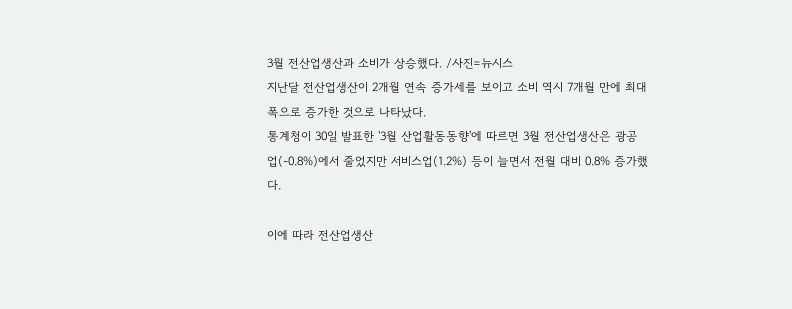3월 전산업생산과 소비가 상승했다. /사진=뉴시스
지난달 전산업생산이 2개월 연속 증가세를 보이고 소비 역시 7개월 만에 최대폭으로 증가한 것으로 나타났다.
통계청이 30일 발표한 '3월 산업활동동향'에 따르면 3월 전산업생산은 광공업(-0.8%)에서 줄었지만 서비스업(1.2%) 등이 늘면서 전월 대비 0.8% 증가했다.

이에 따라 전산업생산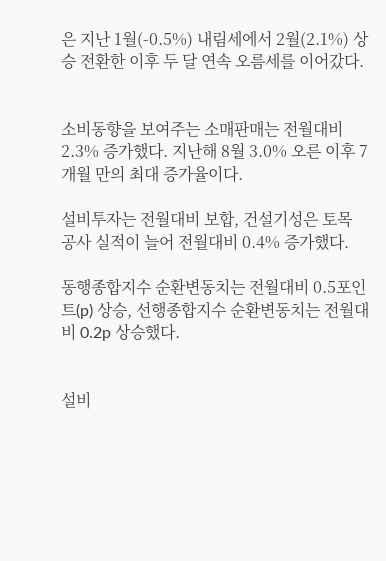은 지난 1월(-0.5%) 내림세에서 2월(2.1%) 상승 전환한 이후 두 달 연속 오름세를 이어갔다.


소비동향을 보여주는 소매판매는 전월대비 2.3% 증가했다. 지난해 8월 3.0% 오른 이후 7개월 만의 최대 증가율이다.

설비투자는 전월대비 보합, 건설기성은 토목 공사 실적이 늘어 전월대비 0.4% 증가했다.

동행종합지수 순환변동치는 전월대비 0.5포인트(p) 상승, 선행종합지수 순환변동치는 전월대비 0.2p 상승했다.


설비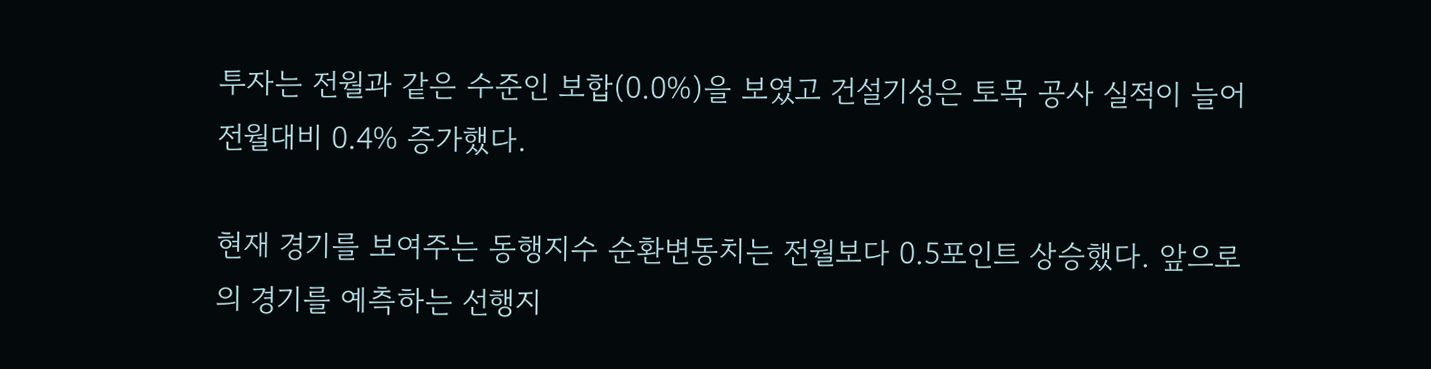투자는 전월과 같은 수준인 보합(0.0%)을 보였고 건설기성은 토목 공사 실적이 늘어 전월대비 0.4% 증가했다.

현재 경기를 보여주는 동행지수 순환변동치는 전월보다 0.5포인트 상승했다. 앞으로의 경기를 예측하는 선행지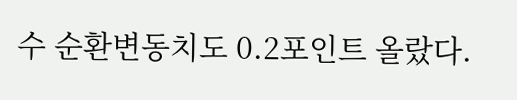수 순환변동치도 0.2포인트 올랐다.